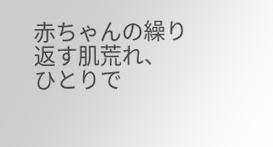赤ちゃんの繰り返す肌荒れ、
ひとりで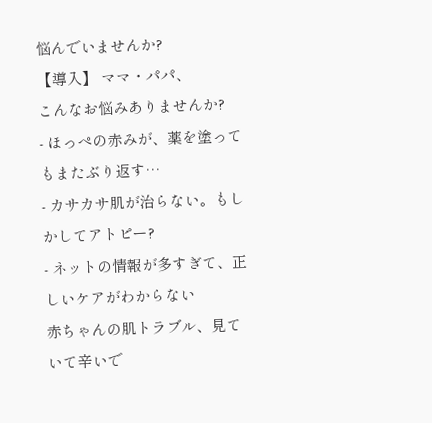悩んでいませんか?
【導入】 ママ・パパ、
こんなお悩みありませんか?
- ほっぺの赤みが、薬を塗ってもまたぶり返す…
- カサカサ肌が治らない。もしかしてアトピー?
- ネットの情報が多すぎて、正しいケアがわからない
赤ちゃんの肌トラブル、見ていて辛いで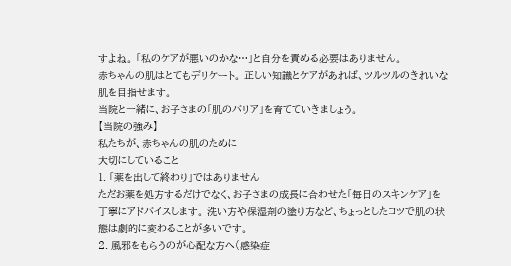すよね。 「私のケアが悪いのかな…」と自分を責める必要はありません。
赤ちゃんの肌はとてもデリケート。 正しい知識とケアがあれば、ツルツルのきれいな肌を目指せます。
当院と一緒に、お子さまの「肌のバリア」を育てていきましょう。
【当院の強み】
私たちが、赤ちゃんの肌のために
大切にしていること
1. 「薬を出して終わり」ではありません
ただお薬を処方するだけでなく、お子さまの成長に合わせた「毎日のスキンケア」を丁寧にアドバイスします。 洗い方や保湿剤の塗り方など、ちょっとしたコツで肌の状態は劇的に変わることが多いです。
2. 風邪をもらうのが心配な方へ(感染症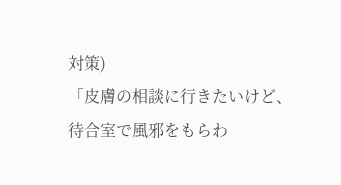対策)
「皮膚の相談に行きたいけど、待合室で風邪をもらわ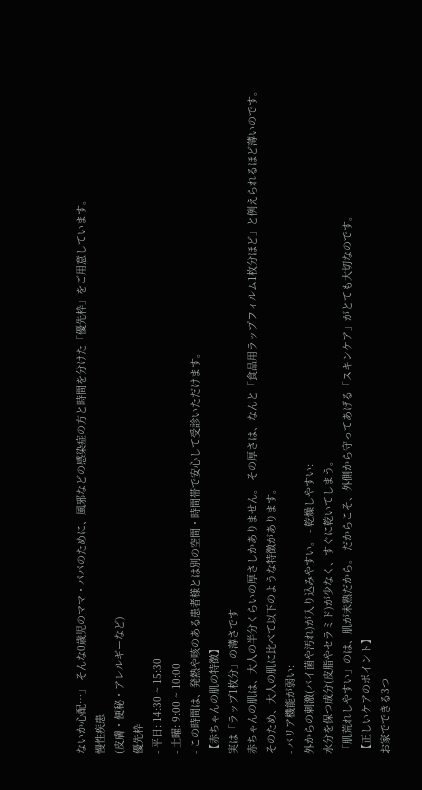ないか心配…」 そんな0歳児のママ・パパのために、風邪などの感染症の方と時間を分けた「優先枠」をご用意しています。
慢性疾患
(皮膚・便秘・アレルギーなど)
優先枠
- 平日: 14:30 ~ 15:30
- 土曜: 9:00 ~ 10:00
- この時間は、発熱や咳のある患者様とは別の空間・時間帯で安心して受診いただけます。
【赤ちゃんの肌の特徴】
実は「ラップ1枚分」の薄さです
赤ちゃんの肌は、大人の半分くらいの厚さしかありません。 その厚さは、なんと「食品用ラップフィルム1枚分ほど」と例えられるほど薄いのです。
そのため、大人の肌に比べて以下のような特徴があります。
- バリア機能が弱い:
外からの刺激(バイ菌や汚れ)が入り込みやすい。 - 乾燥しやすい:
水分を保つ成分(皮脂やセラミド)が少なく、すぐに乾いてしまう。
「肌荒れしやすい」のは、肌が未熟だから。 だからこそ、外側から守ってあげる「スキンケア」がとても大切なのです。
【正しいケアのポイント】
お家でできる3つ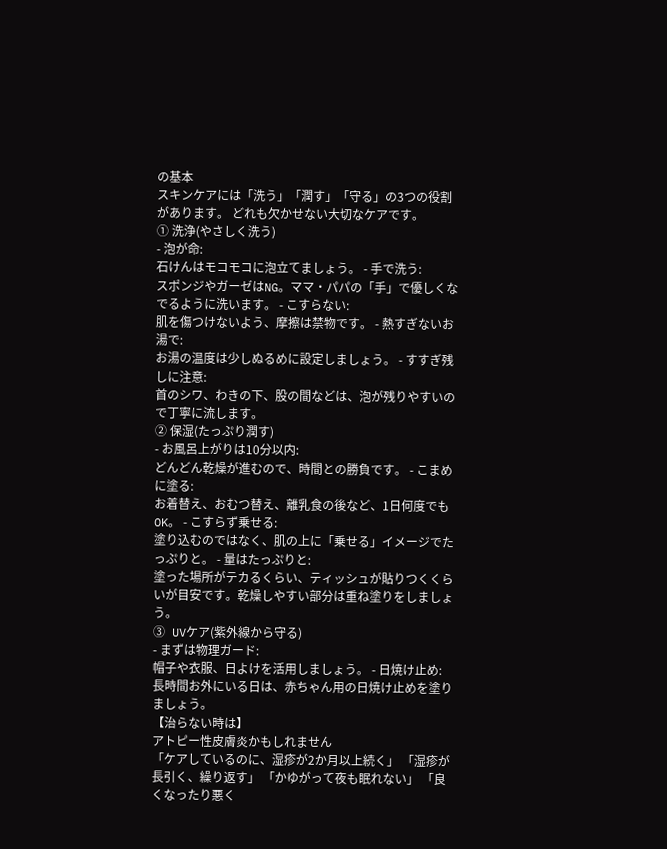の基本
スキンケアには「洗う」「潤す」「守る」の3つの役割があります。 どれも欠かせない大切なケアです。
① 洗浄(やさしく洗う)
- 泡が命:
石けんはモコモコに泡立てましょう。 - 手で洗う:
スポンジやガーゼはNG。ママ・パパの「手」で優しくなでるように洗います。 - こすらない:
肌を傷つけないよう、摩擦は禁物です。 - 熱すぎないお湯で:
お湯の温度は少しぬるめに設定しましょう。 - すすぎ残しに注意:
首のシワ、わきの下、股の間などは、泡が残りやすいので丁寧に流します。
② 保湿(たっぷり潤す)
- お風呂上がりは10分以内:
どんどん乾燥が進むので、時間との勝負です。 - こまめに塗る:
お着替え、おむつ替え、離乳食の後など、1日何度でもOK。 - こすらず乗せる:
塗り込むのではなく、肌の上に「乗せる」イメージでたっぷりと。 - 量はたっぷりと:
塗った場所がテカるくらい、ティッシュが貼りつくくらいが目安です。乾燥しやすい部分は重ね塗りをしましょう。
③ UVケア(紫外線から守る)
- まずは物理ガード:
帽子や衣服、日よけを活用しましょう。 - 日焼け止め:
長時間お外にいる日は、赤ちゃん用の日焼け止めを塗りましょう。
【治らない時は】
アトピー性皮膚炎かもしれません
「ケアしているのに、湿疹が2か月以上続く」 「湿疹が長引く、繰り返す」 「かゆがって夜も眠れない」 「良くなったり悪く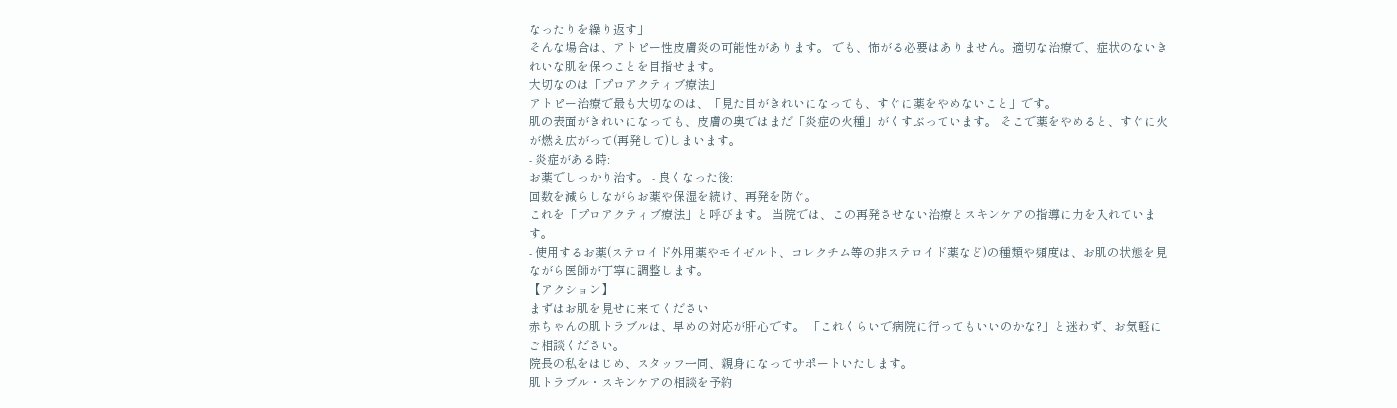なったりを繰り返す」
そんな場合は、アトピー性皮膚炎の可能性があります。 でも、怖がる必要はありません。適切な治療で、症状のないきれいな肌を保つことを目指せます。
大切なのは「プロアクティブ療法」
アトピー治療で最も大切なのは、「見た目がきれいになっても、すぐに薬をやめないこと」です。
肌の表面がきれいになっても、皮膚の奥ではまだ「炎症の火種」がくすぶっています。 そこで薬をやめると、すぐに火が燃え広がって(再発して)しまいます。
- 炎症がある時:
お薬でしっかり治す。 - 良くなった後:
回数を減らしながらお薬や保湿を続け、再発を防ぐ。
これを「プロアクティブ療法」と呼びます。 当院では、この再発させない治療とスキンケアの指導に力を入れています。
- 使用するお薬(ステロイド外用薬やモイゼルト、コレクチム等の非ステロイド薬など)の種類や頻度は、お肌の状態を見ながら医師が丁寧に調整します。
【アクション】
まずはお肌を見せに来てください
赤ちゃんの肌トラブルは、早めの対応が肝心です。 「これくらいで病院に行ってもいいのかな?」と迷わず、お気軽にご相談ください。
院長の私をはじめ、スタッフ一同、親身になってサポートいたします。
肌トラブル・スキンケアの相談を予約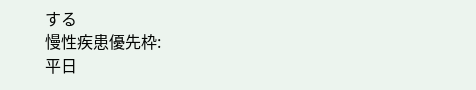する
慢性疾患優先枠:
平日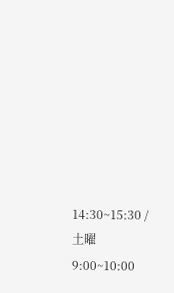14:30~15:30 / 土曜9:00~10:00